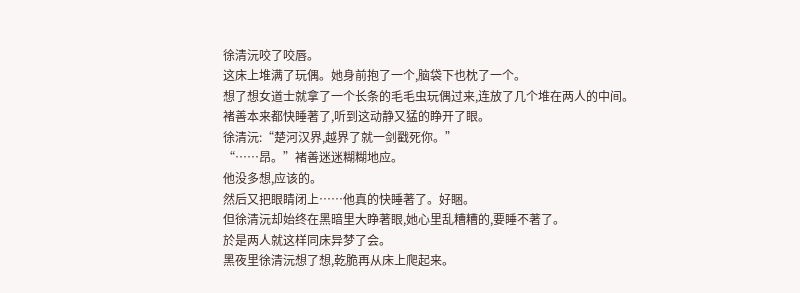徐清沅咬了咬唇。
这床上堆满了玩偶。她身前抱了一个,脑袋下也枕了一个。
想了想女道士就拿了一个长条的毛毛虫玩偶过来,连放了几个堆在两人的中间。
褚善本来都快睡著了,听到这动静又猛的睁开了眼。
徐清沅:“楚河汉界,越界了就一剑戳死你。”
“……昂。”褚善迷迷糊糊地应。
他没多想,应该的。
然后又把眼睛闭上……他真的快睡著了。好睏。
但徐清沅却始终在黑暗里大睁著眼,她心里乱糟糟的,要睡不著了。
於是两人就这样同床异梦了会。
黑夜里徐清沅想了想,乾脆再从床上爬起来。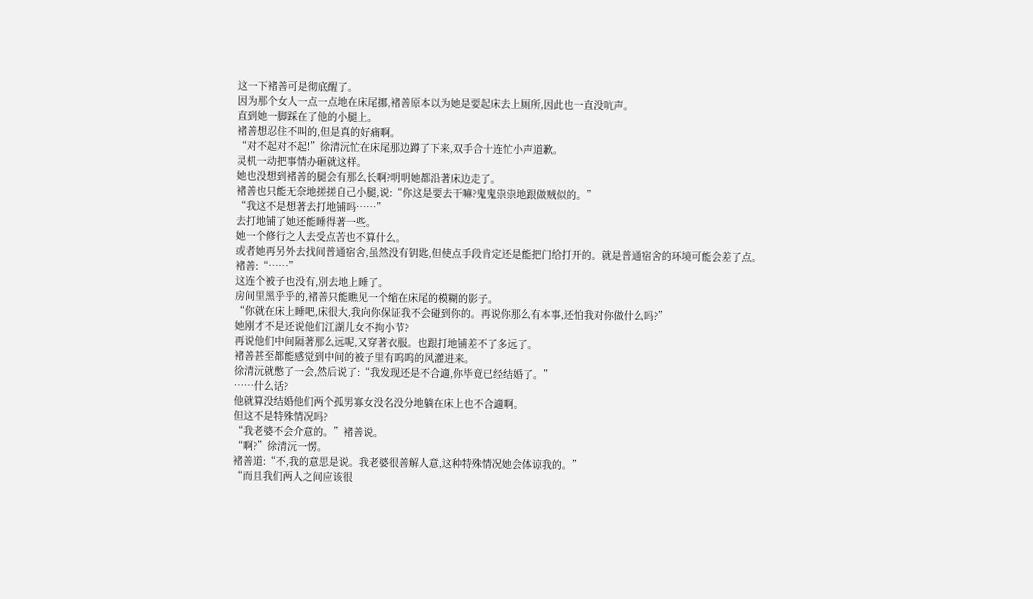这一下褚善可是彻底醒了。
因为那个女人一点一点地在床尾挪,褚善原本以为她是要起床去上厕所,因此也一直没吭声。
直到她一脚踩在了他的小腿上。
褚善想忍住不叫的,但是真的好痛啊。
“对不起对不起!”徐清沅忙在床尾那边蹲了下来,双手合十连忙小声道歉。
灵机一动把事情办砸就这样。
她也没想到褚善的腿会有那么长啊?明明她都沿著床边走了。
褚善也只能无奈地搓搓自己小腿,说:“你这是要去干嘛?鬼鬼祟祟地跟做贼似的。”
“我这不是想著去打地铺吗……”
去打地铺了她还能睡得著一些。
她一个修行之人去受点苦也不算什么。
或者她再另外去找间普通宿舍,虽然没有钥匙,但使点手段肯定还是能把门给打开的。就是普通宿舍的环境可能会差了点。
褚善:“……”
这连个被子也没有,別去地上睡了。
房间里黑乎乎的,褚善只能瞧见一个缩在床尾的模糊的影子。
“你就在床上睡吧,床很大,我向你保证我不会碰到你的。再说你那么有本事,还怕我对你做什么吗?”
她刚才不是还说他们江湖儿女不拘小节?
再说他们中间隔著那么远呢,又穿著衣服。也跟打地铺差不了多远了。
褚善甚至都能感觉到中间的被子里有呜呜的风灌进来。
徐清沅就憋了一会,然后说了:“我发现还是不合適,你毕竟已经结婚了。”
……什么话?
他就算没结婚他们两个孤男寡女没名没分地躺在床上也不合適啊。
但这不是特殊情况吗?
“我老婆不会介意的。”褚善说。
“啊?”徐清沅一愣。
褚善道:“不,我的意思是说。我老婆很善解人意,这种特殊情况她会体谅我的。”
“而且我们两人之间应该很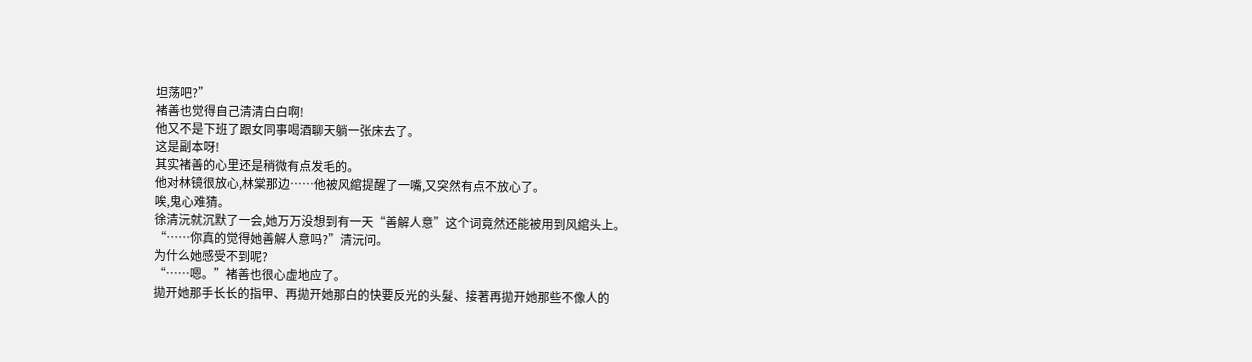坦荡吧?”
褚善也觉得自己清清白白啊!
他又不是下班了跟女同事喝酒聊天躺一张床去了。
这是副本呀!
其实褚善的心里还是稍微有点发毛的。
他对林镜很放心,林棠那边……他被风綰提醒了一嘴,又突然有点不放心了。
唉,鬼心难猜。
徐清沅就沉默了一会,她万万没想到有一天“善解人意”这个词竟然还能被用到风綰头上。
“……你真的觉得她善解人意吗?”清沅问。
为什么她感受不到呢?
“……嗯。”褚善也很心虚地应了。
拋开她那手长长的指甲、再拋开她那白的快要反光的头髮、接著再拋开她那些不像人的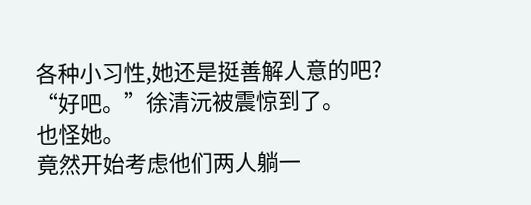各种小习性,她还是挺善解人意的吧?
“好吧。”徐清沅被震惊到了。
也怪她。
竟然开始考虑他们两人躺一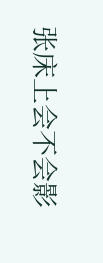张床上会不会影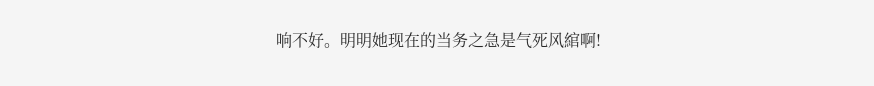响不好。明明她现在的当务之急是气死风綰啊!